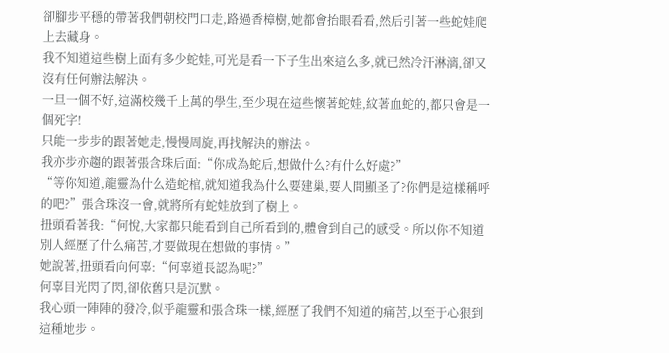卻腳步平穩的帶著我們朝校門口走,路過香樟樹,她都會抬眼看看,然后引著一些蛇娃爬上去藏身。
我不知道這些樹上面有多少蛇娃,可光是看一下子生出來這么多,就已然冷汗淋漓,卻又沒有任何辦法解決。
一旦一個不好,這滿校幾千上萬的學生,至少現在這些懷著蛇娃,紋著血蛇的,都只會是一個死字!
只能一步步的跟著她走,慢慢周旋,再找解決的辦法。
我亦步亦趨的跟著張含珠后面:“你成為蛇后,想做什么?有什么好處?”
“等你知道,龍靈為什么造蛇棺,就知道我為什么要建巢,要人間顯圣了?你們是這樣稱呼的吧?”張含珠沒一會,就將所有蛇娃放到了樹上。
扭頭看著我:“何悅,大家都只能看到自己所看到的,體會到自己的感受。所以你不知道別人經歷了什么痛苦,才要做現在想做的事情。”
她說著,扭頭看向何辜:“何辜道長認為呢?”
何辜目光閃了閃,卻依舊只是沉默。
我心頭一陣陣的發冷,似乎龍靈和張含珠一樣,經歷了我們不知道的痛苦,以至于心狠到這種地步。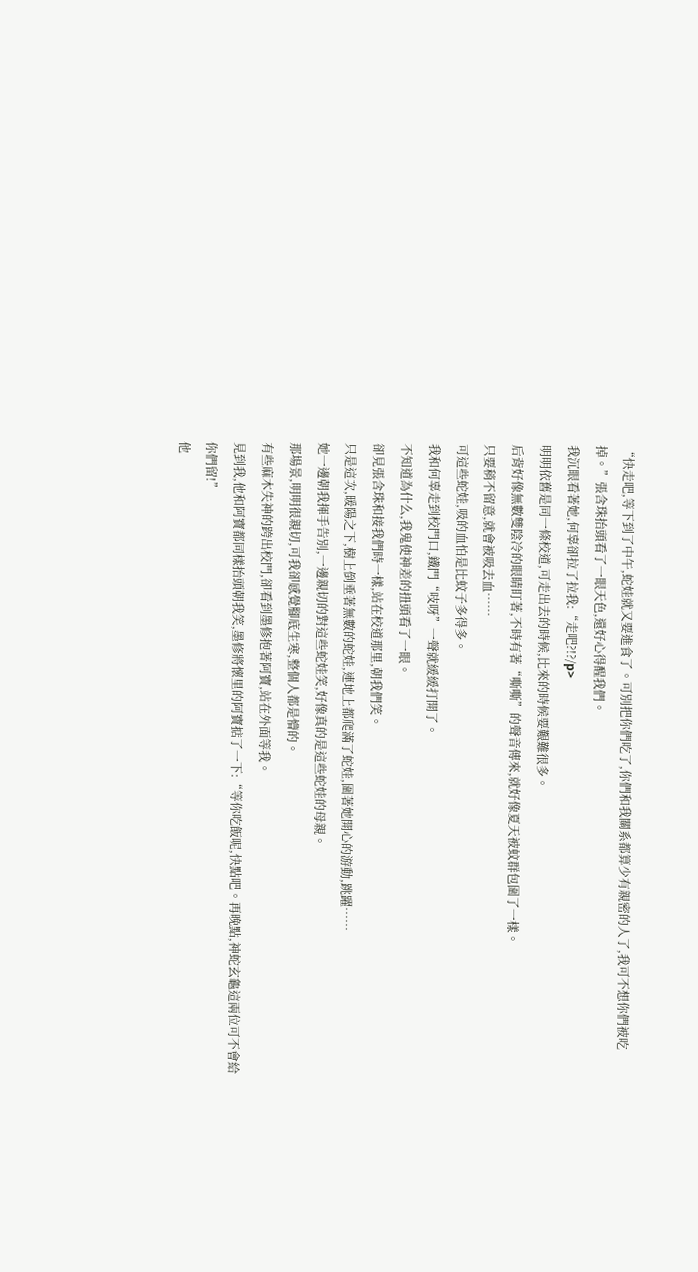“快走吧,等下到了中午,蛇娃就又要進食了。可別把你們吃了,你們和我關系都算少有親密的人了,我可不想你們被吃掉。”張含珠抬頭看了一眼天色,還好心得醒我們。
我沉眼看著她,何辜卻拉了拉我:“走吧?!?/p>
明明依舊是同一條校道,可走出去的時候,比來的時候要艱難很多。
后背好像無數雙陰冷的眼睛盯著,不時有著“嘶嘶”的聲音傳來,就好像夏天被蚊群包圍了一樣。
只要稍不留意,就會被吸去血……
可這些蛇娃,吸的血怕是比蚊子多得多。
我和何辜走到校門口,鐵門“吱呀”一聲就緩緩打開了。
不知道為什么,我鬼使神差的扭頭看了一眼。
卻見張含珠和接我們時一樣,站在校道那里,朝我們笑。
只是這次,暖陽之下,樹上倒垂著無數的蛇娃,連地上都爬滿了蛇娃,圍著她開心的游動,跳躍……
她一邊朝我揮手告別,一邊親切的對這些蛇娃笑,好像真的是這些蛇娃的母親。
那場景,明明很親切,可我卻感覺腳底生寒,整個人都是懵的。
有些麻木失神的跨出校門,卻看到墨修抱著阿寶,站在外面等我。
見到我,他和阿寶都同樣抬頭朝我笑,墨修將懷里的阿寶掂了一下:“等你吃飯呢,快點吧。再晚點,神蛇玄龜這兩位可不會給你們留!”
他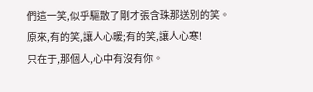們這一笑,似乎驅散了剛才張含珠那送別的笑。
原來,有的笑,讓人心暖;有的笑,讓人心寒!
只在于,那個人,心中有沒有你。